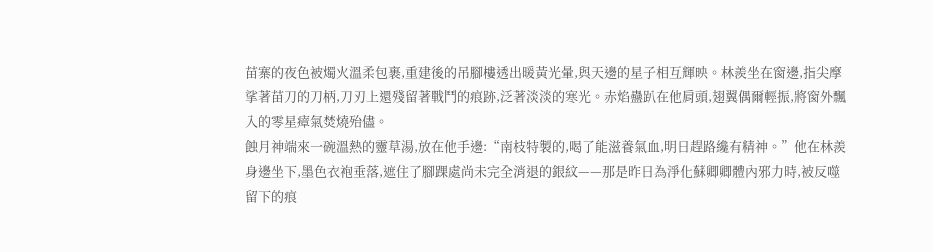苗寨的夜色被燭火溫柔包裹,重建後的吊腳樓透出暖黃光暈,與天邊的星子相互輝映。林羨坐在窗邊,指尖摩挲著苗刀的刀柄,刀刃上還殘留著戰鬥的痕跡,泛著淡淡的寒光。赤焰蠱趴在他肩頭,翅翼偶爾輕振,將窗外飄入的零星瘴氣焚燒殆儘。
蝕月神端來一碗溫熱的靈草湯,放在他手邊:“南枝特製的,喝了能滋養氣血,明日趕路纔有精神。”他在林羨身邊坐下,墨色衣袍垂落,遮住了腳踝處尚未完全消退的銀紋——那是昨日為淨化蘇卿卿體內邪力時,被反噬留下的痕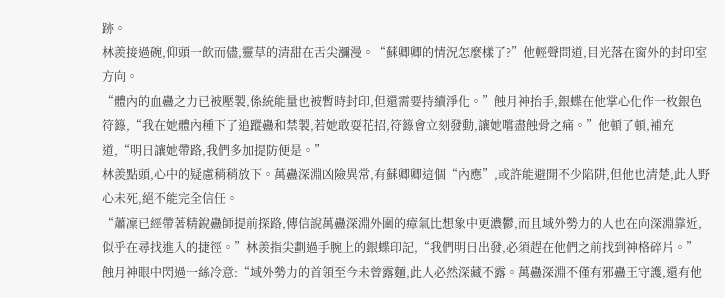跡。
林羨接過碗,仰頭一飲而儘,靈草的清甜在舌尖瀰漫。“蘇卿卿的情況怎麼樣了?”他輕聲問道,目光落在窗外的封印室方向。
“體內的血蠱之力已被壓製,係統能量也被暫時封印,但還需要持續淨化。”蝕月神抬手,銀蝶在他掌心化作一枚銀色符籙,“我在她體內種下了追蹤蠱和禁製,若她敢耍花招,符籙會立刻發動,讓她嚐盡蝕骨之痛。”他頓了頓,補充道,“明日讓她帶路,我們多加提防便是。”
林羨點頭,心中的疑慮稍稍放下。萬蠱深淵凶險異常,有蘇卿卿這個“內應”,或許能避開不少陷阱,但他也清楚,此人野心未死,絕不能完全信任。
“蕭凜已經帶著精銳蠱師提前探路,傳信說萬蠱深淵外圍的瘴氣比想象中更濃鬱,而且域外勢力的人也在向深淵靠近,似乎在尋找進入的捷徑。”林羨指尖劃過手腕上的銀蝶印記,“我們明日出發,必須趕在他們之前找到神格碎片。”
蝕月神眼中閃過一絲冷意:“域外勢力的首領至今未曾露麵,此人必然深藏不露。萬蠱深淵不僅有邪蠱王守護,還有他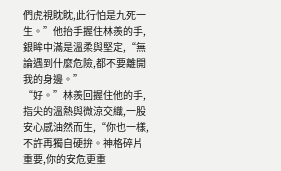們虎視眈眈,此行怕是九死一生。”他抬手握住林羨的手,銀眸中滿是溫柔與堅定,“無論遇到什麼危險,都不要離開我的身邊。”
“好。”林羨回握住他的手,指尖的溫熱與微涼交織,一股安心感油然而生,“你也一樣,不許再獨自硬拚。神格碎片重要,你的安危更重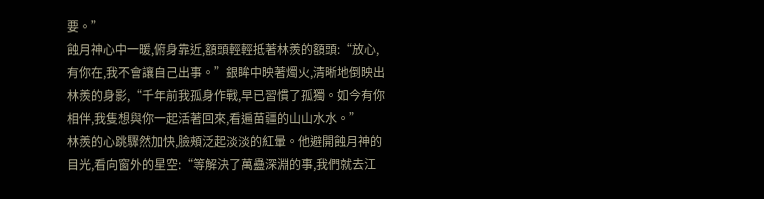要。”
蝕月神心中一暖,俯身靠近,額頭輕輕抵著林羨的額頭:“放心,有你在,我不會讓自己出事。”銀眸中映著燭火,清晰地倒映出林羨的身影,“千年前我孤身作戰,早已習慣了孤獨。如今有你相伴,我隻想與你一起活著回來,看遍苗疆的山山水水。”
林羨的心跳驟然加快,臉頰泛起淡淡的紅暈。他避開蝕月神的目光,看向窗外的星空:“等解決了萬蠱深淵的事,我們就去江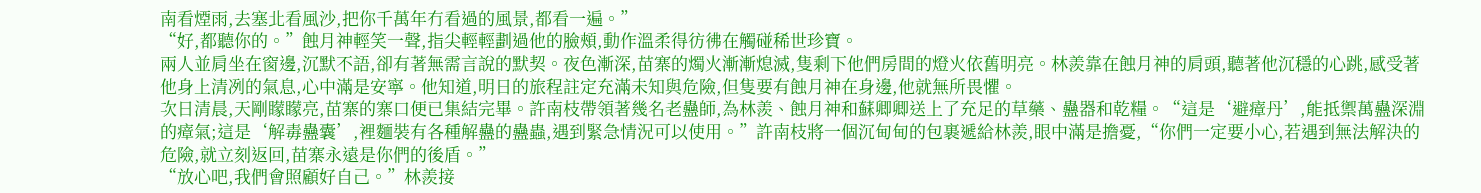南看煙雨,去塞北看風沙,把你千萬年冇看過的風景,都看一遍。”
“好,都聽你的。”蝕月神輕笑一聲,指尖輕輕劃過他的臉頰,動作溫柔得彷彿在觸碰稀世珍寶。
兩人並肩坐在窗邊,沉默不語,卻有著無需言說的默契。夜色漸深,苗寨的燭火漸漸熄滅,隻剩下他們房間的燈火依舊明亮。林羨靠在蝕月神的肩頭,聽著他沉穩的心跳,感受著他身上清冽的氣息,心中滿是安寧。他知道,明日的旅程註定充滿未知與危險,但隻要有蝕月神在身邊,他就無所畏懼。
次日清晨,天剛矇矇亮,苗寨的寨口便已集結完畢。許南枝帶領著幾名老蠱師,為林羨、蝕月神和蘇卿卿送上了充足的草藥、蠱器和乾糧。“這是‘避瘴丹’,能抵禦萬蠱深淵的瘴氣;這是‘解毒蠱囊’,裡麵裝有各種解蠱的蠱蟲,遇到緊急情況可以使用。”許南枝將一個沉甸甸的包裹遞給林羨,眼中滿是擔憂,“你們一定要小心,若遇到無法解決的危險,就立刻返回,苗寨永遠是你們的後盾。”
“放心吧,我們會照顧好自己。”林羨接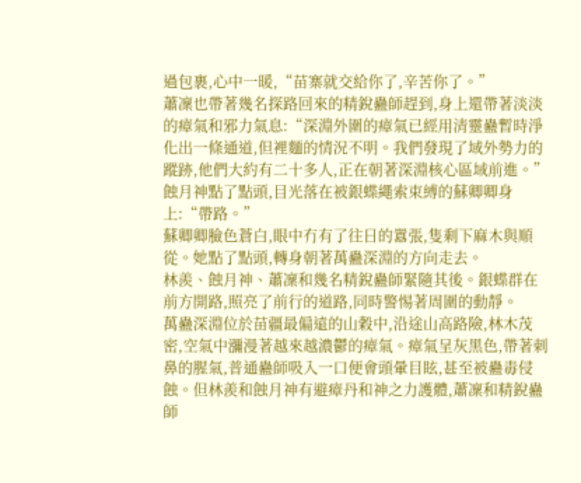過包裹,心中一暖,“苗寨就交給你了,辛苦你了。”
蕭凜也帶著幾名探路回來的精銳蠱師趕到,身上還帶著淡淡的瘴氣和邪力氣息:“深淵外圍的瘴氣已經用清靈蠱暫時淨化出一條通道,但裡麵的情況不明。我們發現了域外勢力的蹤跡,他們大約有二十多人,正在朝著深淵核心區域前進。”
蝕月神點了點頭,目光落在被銀蝶繩索束縛的蘇卿卿身上:“帶路。”
蘇卿卿臉色蒼白,眼中冇有了往日的囂張,隻剩下麻木與順從。她點了點頭,轉身朝著萬蠱深淵的方向走去。
林羨、蝕月神、蕭凜和幾名精銳蠱師緊隨其後。銀蝶群在前方開路,照亮了前行的道路,同時警惕著周圍的動靜。
萬蠱深淵位於苗疆最偏遠的山穀中,沿途山高路險,林木茂密,空氣中瀰漫著越來越濃鬱的瘴氣。瘴氣呈灰黑色,帶著刺鼻的腥氣,普通蠱師吸入一口便會頭暈目眩,甚至被蠱毒侵蝕。但林羨和蝕月神有避瘴丹和神之力護體,蕭凜和精銳蠱師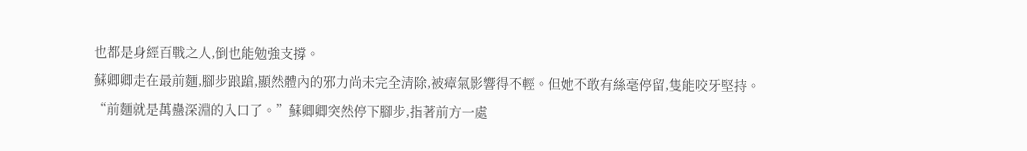也都是身經百戰之人,倒也能勉強支撐。
蘇卿卿走在最前麵,腳步踉蹌,顯然體內的邪力尚未完全清除,被瘴氣影響得不輕。但她不敢有絲毫停留,隻能咬牙堅持。
“前麵就是萬蠱深淵的入口了。”蘇卿卿突然停下腳步,指著前方一處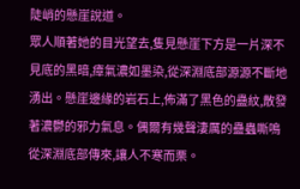陡峭的懸崖說道。
眾人順著她的目光望去,隻見懸崖下方是一片深不見底的黑暗,瘴氣濃如墨染,從深淵底部源源不斷地湧出。懸崖邊緣的岩石上,佈滿了黑色的蠱紋,散發著濃鬱的邪力氣息。偶爾有幾聲淒厲的蠱蟲嘶鳴從深淵底部傳來,讓人不寒而栗。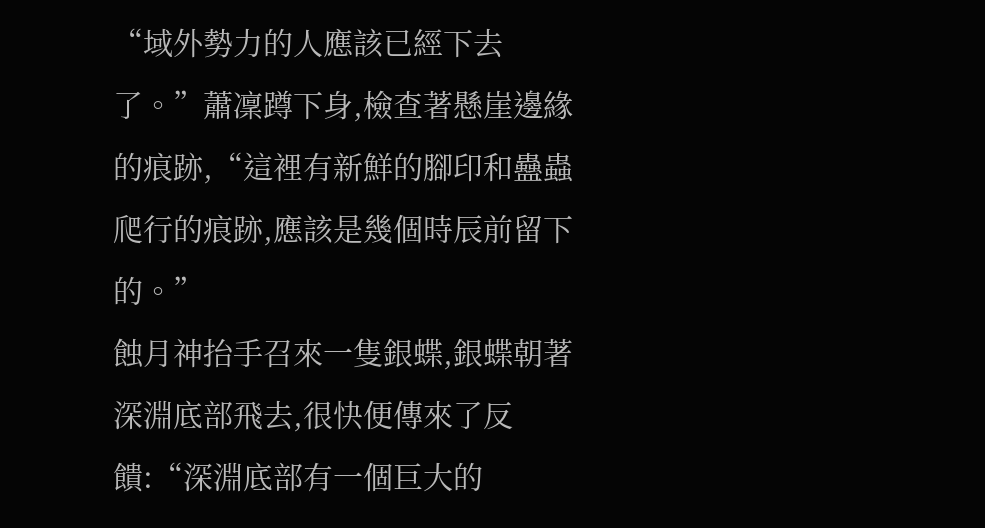“域外勢力的人應該已經下去了。”蕭凜蹲下身,檢查著懸崖邊緣的痕跡,“這裡有新鮮的腳印和蠱蟲爬行的痕跡,應該是幾個時辰前留下的。”
蝕月神抬手召來一隻銀蝶,銀蝶朝著深淵底部飛去,很快便傳來了反饋:“深淵底部有一個巨大的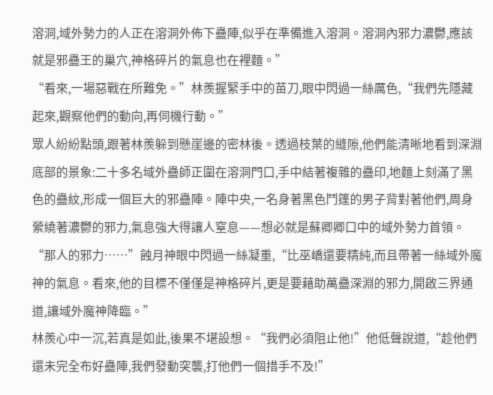溶洞,域外勢力的人正在溶洞外佈下蠱陣,似乎在準備進入溶洞。溶洞內邪力濃鬱,應該就是邪蠱王的巢穴,神格碎片的氣息也在裡麵。”
“看來,一場惡戰在所難免。”林羨握緊手中的苗刀,眼中閃過一絲厲色,“我們先隱藏起來,觀察他們的動向,再伺機行動。”
眾人紛紛點頭,跟著林羨躲到懸崖邊的密林後。透過枝葉的縫隙,他們能清晰地看到深淵底部的景象:二十多名域外蠱師正圍在溶洞門口,手中結著複雜的蠱印,地麵上刻滿了黑色的蠱紋,形成一個巨大的邪蠱陣。陣中央,一名身著黑色鬥篷的男子背對著他們,周身縈繞著濃鬱的邪力,氣息強大得讓人窒息——想必就是蘇卿卿口中的域外勢力首領。
“那人的邪力……”蝕月神眼中閃過一絲凝重,“比巫嶠還要精純,而且帶著一絲域外魔神的氣息。看來,他的目標不僅僅是神格碎片,更是要藉助萬蠱深淵的邪力,開啟三界通道,讓域外魔神降臨。”
林羨心中一沉,若真是如此,後果不堪設想。“我們必須阻止他!”他低聲說道,“趁他們還未完全布好蠱陣,我們發動突襲,打他們一個措手不及!”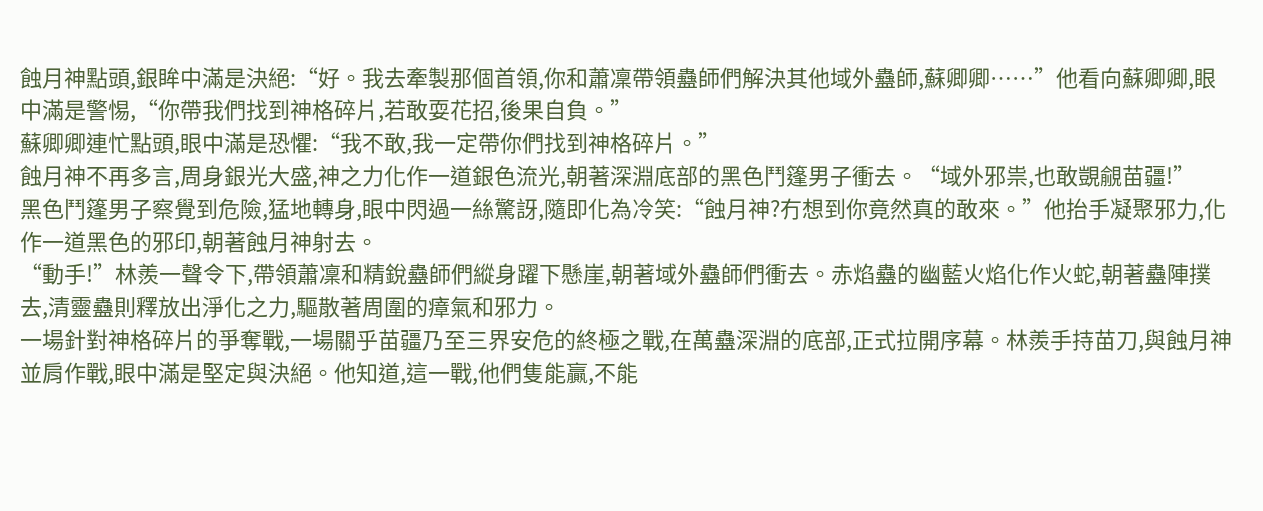蝕月神點頭,銀眸中滿是決絕:“好。我去牽製那個首領,你和蕭凜帶領蠱師們解決其他域外蠱師,蘇卿卿……”他看向蘇卿卿,眼中滿是警惕,“你帶我們找到神格碎片,若敢耍花招,後果自負。”
蘇卿卿連忙點頭,眼中滿是恐懼:“我不敢,我一定帶你們找到神格碎片。”
蝕月神不再多言,周身銀光大盛,神之力化作一道銀色流光,朝著深淵底部的黑色鬥篷男子衝去。“域外邪祟,也敢覬覦苗疆!”
黑色鬥篷男子察覺到危險,猛地轉身,眼中閃過一絲驚訝,隨即化為冷笑:“蝕月神?冇想到你竟然真的敢來。”他抬手凝聚邪力,化作一道黑色的邪印,朝著蝕月神射去。
“動手!”林羨一聲令下,帶領蕭凜和精銳蠱師們縱身躍下懸崖,朝著域外蠱師們衝去。赤焰蠱的幽藍火焰化作火蛇,朝著蠱陣撲去,清靈蠱則釋放出淨化之力,驅散著周圍的瘴氣和邪力。
一場針對神格碎片的爭奪戰,一場關乎苗疆乃至三界安危的終極之戰,在萬蠱深淵的底部,正式拉開序幕。林羨手持苗刀,與蝕月神並肩作戰,眼中滿是堅定與決絕。他知道,這一戰,他們隻能贏,不能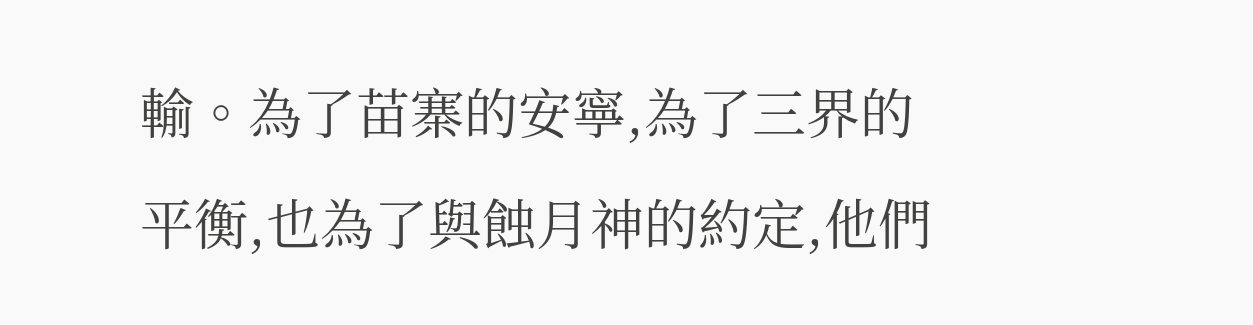輸。為了苗寨的安寧,為了三界的平衡,也為了與蝕月神的約定,他們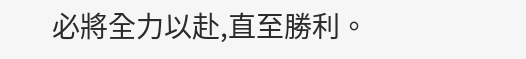必將全力以赴,直至勝利。